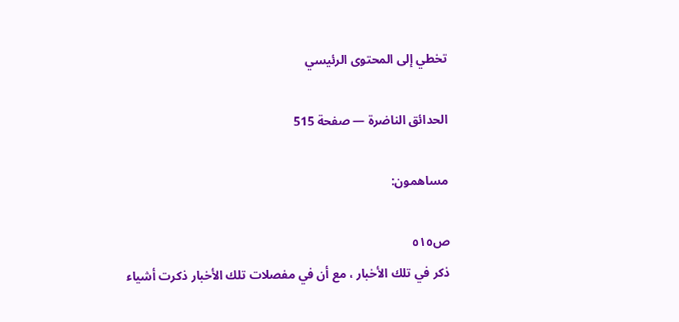تخطي إلى المحتوى الرئيسي

الحدائق الناضرة — صفحة 515

مساهمون:

ص٥١٥
ذكر في تلك الأخبار ، مع أن في مفصلات تلك الأخبار ذكرت أشياء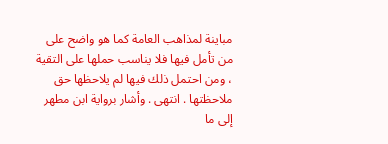مباينة لمذاهب العامة كما هو واضح على من تأمل فيها فلا يناسب حملها على التقية ، ومن احتمل ذلك فيها لم يلاحظها حق ملاحظتها . انتهى . وأشار برواية ابن مطهر إلى ما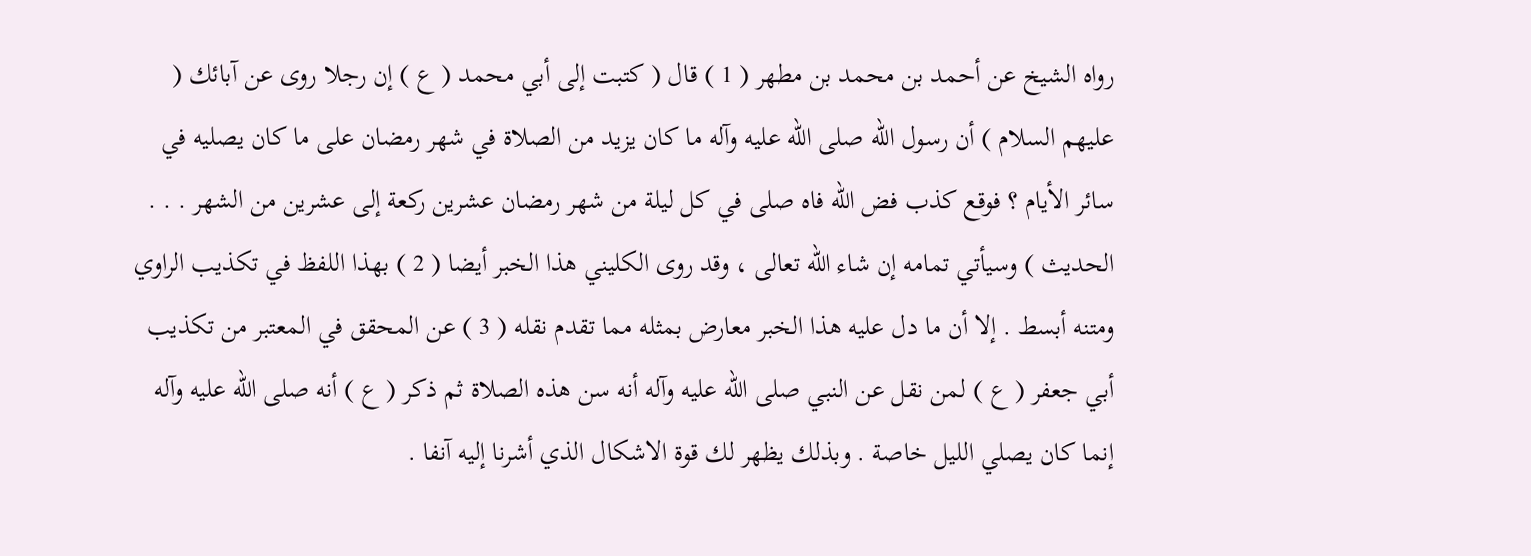رواه الشيخ عن أحمد بن محمد بن مطهر ( 1 ) قال ( كتبت إلى أبي محمد ( ع ) إن رجلا روى عن آبائك ( عليهم السلام ) أن رسول الله صلى الله عليه وآله ما كان يزيد من الصلاة في شهر رمضان على ما كان يصليه في سائر الأيام ؟ فوقع كذب فض الله فاه صلى في كل ليلة من شهر رمضان عشرين ركعة إلى عشرين من الشهر . . . الحديث ) وسيأتي تمامه إن شاء الله تعالى ، وقد روى الكليني هذا الخبر أيضا ( 2 ) بهذا اللفظ في تكذيب الراوي ومتنه أبسط . إلا أن ما دل عليه هذا الخبر معارض بمثله مما تقدم نقله ( 3 ) عن المحقق في المعتبر من تكذيب أبي جعفر ( ع ) لمن نقل عن النبي صلى الله عليه وآله أنه سن هذه الصلاة ثم ذكر ( ع ) أنه صلى الله عليه وآله إنما كان يصلي الليل خاصة . وبذلك يظهر لك قوة الاشكال الذي أشرنا إليه آنفا .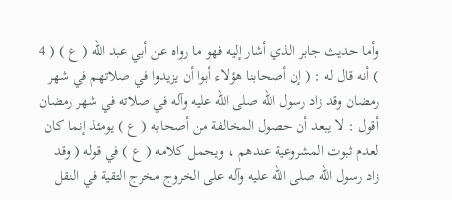وأما حديث جابر الذي أشار إليه فهو ما رواه عن أبي عبد الله ( ع ) ( 4 ) أنه قال له : ( إن أصحابنا هؤلاء أبوا أن يزيدوا في صلاتهم في شهر رمضان وقد زاد رسول الله صلى الله عليه وآله في صلاته في شهر رمضان أقول : لا يبعد أن حصول المخالفة من أصحابه ( ع ) يومئذ إنما كان لعدم ثبوت المشروعية عندهم ، ويحمل كلامه ( ع ) في قوله ( وقد زاد رسول الله صلى الله عليه وآله على الخروج مخرج التقية في النقل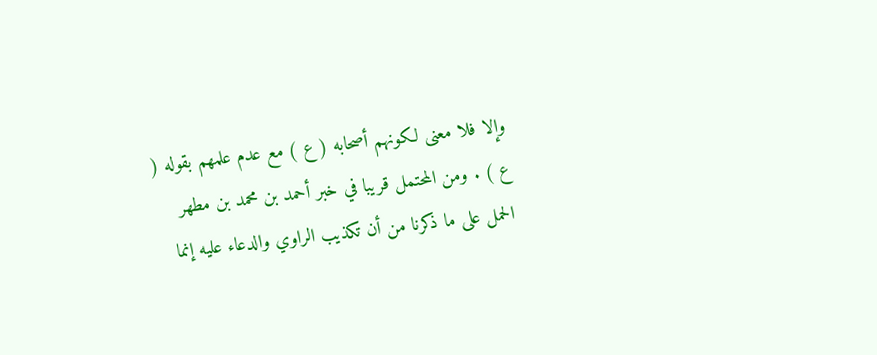وإلا فلا معنى لكونهم أصحابه ( ع ) مع عدم علمهم بقوله ( ع ) . ومن المحتمل قريبا في خبر أحمد بن محمد بن مطهر الحمل على ما ذكرنا من أن تكذيب الراوي والدعاء عليه إنما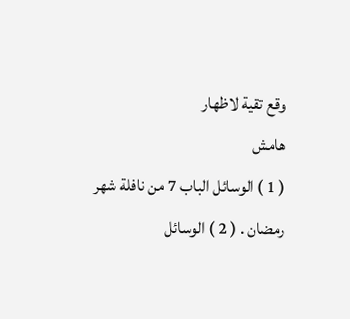وقع تقية لاظهار
هامش
( 1 ) الوسائل الباب 7 من نافلة شهر رمضان . ( 2 ) الوسائل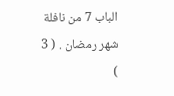الباب 7 من نافلة شهر رمضان . ( 3 )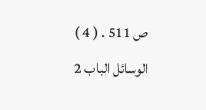ص 511 . ( 4 ) الوسائل الباب 2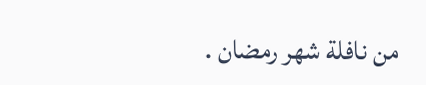من نافلة شهر رمضان .